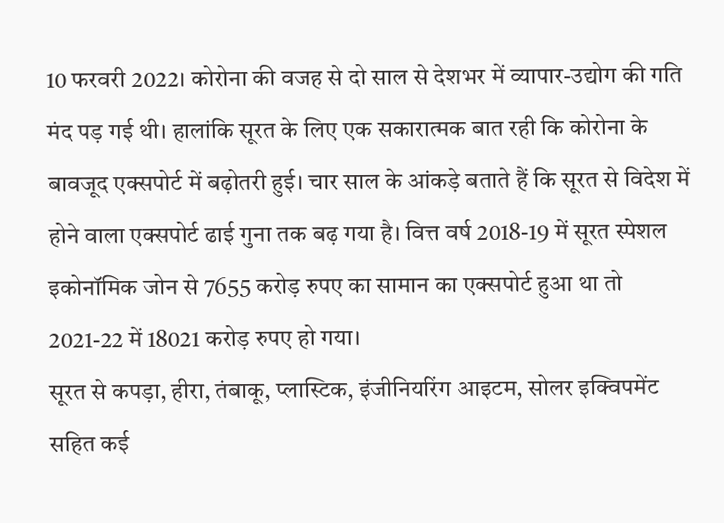10 फरवरी 2022। कोरोना की वजह से दो साल से देशभर में व्यापार-उद्योग की गति मंद पड़ गई थी। हालांकि सूरत के लिए एक सकारात्मक बात रही कि कोरोना के बावजूद एक्सपोर्ट में बढ़ोतरी हुई। चार साल के आंकड़े बताते हैं कि सूरत से विदेश में होने वाला एक्सपोर्ट ढाई गुना तक बढ़ गया है। वित्त वर्ष 2018-19 में सूरत स्पेशल इकोनॉमिक जोन से 7655 करोड़ रुपए का सामान का एक्सपोर्ट हुआ था तो 2021-22 में 18021 करोड़ रुपए हो गया।
सूरत से कपड़ा, हीरा, तंबाकू, प्लास्टिक, इंजीनियरिंग आइटम, सोलर इक्विपमेंट सहित कई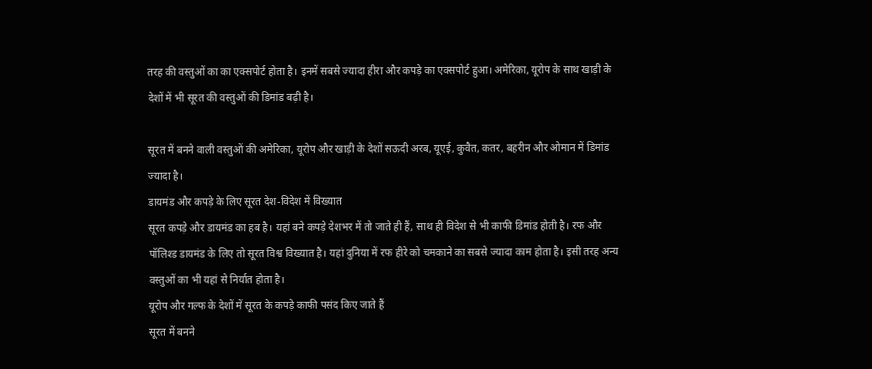तरह की वस्तुओं का का एक्सपोर्ट होता है। इनमें सबसे ज्यादा हीरा और कपड़े का एक्सपोर्ट हुआ। अमेरिका, यूरोप के साथ खाड़ी के देशों में भी सूरत की वस्तुओं की डिमांड बढ़ी है।

सूरत में बनने वाली वस्तुओं की अमेरिका, यूरोप और खाड़ी के देशों सऊदी अरब, यूएई, कुवैत, कतर, बहरीन और ओमान में डिमांड ज्यादा है।
डायमंड और कपड़े के लिए सूरत देश-विदेश में विख्यात
सूरत कपड़े और डायमंड का हब है। यहां बने कपड़े देशभर में तो जाते ही हैं, साथ ही विदेश से भी काफी डिमांड होती है। रफ और पॉलिश्ड डायमंड के लिए तो सूरत विश्व विख्यात है। यहां दुनिया में रफ हीरे को चमकाने का सबसे ज्यादा काम होता है। इसी तरह अन्य वस्तुओं का भी यहां से निर्यात होता है।
यूरोप और गल्फ के देशों में सूरत के कपड़े काफी पसंद किए जाते हैं
सूरत में बनने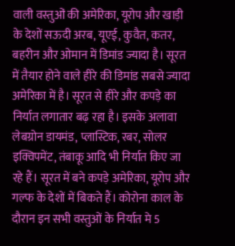वाली वस्तुओं की अमेरिका, यूरोप और खाड़ी के देशों सऊदी अरब, यूएई, कुवैत, कतर, बहरीन और ओमान में डिमांड ज्यादा है। सूरत में तैयार होने वाले हीरे की डिमांड सबसे ज्यादा अमेरिका में है। सूरत से हीरे और कपड़े का निर्यात लगातार बढ़ रहा है। इसके अलावा लेबग्रोन डायमंड, प्लास्टिक, रबर, सोलर इक्विपमेंट, तंबाकू आदि भी निर्यात किए जा रहे हैं। सूरत में बने कपड़े अमेरिका, यूरोप और गल्फ के देशों में बिकते हैं। कोरोना काल के दौरान इन सभी वस्तुओं के निर्यात मे 5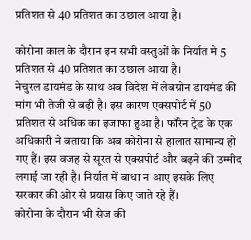प्रतिशत से 40 प्रतिशत का उछाल आया है।

कोरोना काल के दौरान इन सभी वस्तुओं के निर्यात मे 5 प्रतिशत से 40 प्रतिशत का उछाल आया है।
नेचुरल डायमंड के साथ अब विदेश में लेबग्रोन डायमंड की मांग भी तेजी से बढ़ी है। इस कारण एक्सपोर्ट में 50 प्रतिशत से अधिक का इजाफा हुआ है। फॉरेन ट्रेड के एक अधिकारी ने बताया कि अब कोरोना से हालात सामान्य हो गए हैं। इस वजह से सूरत से एक्सपोर्ट और बढ़ने की उम्मीद लगाई जा रही है। निर्यात में बाधा न आए इसके लिए सरकार की ओर से प्रयास किए जाते रहे हैं।
कोरोना के दौरान भी सेज की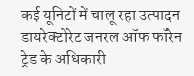कई यूनिटों में चालू रहा उत्पादन
डायरेक्टोरेट जनरल ऑफ फॉरेन ट्रेड के अधिकारी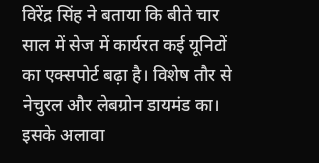विरेंद्र सिंह ने बताया कि बीते चार साल में सेज में कार्यरत कई यूनिटों का एक्सपोर्ट बढ़ा है। विशेष तौर से नेचुरल और लेबग्रोन डायमंड का। इसके अलावा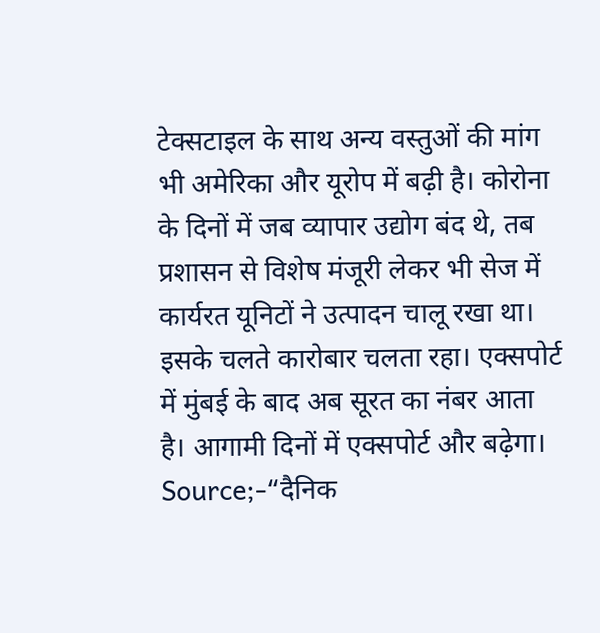टेक्सटाइल के साथ अन्य वस्तुओं की मांग भी अमेरिका और यूरोप में बढ़ी है। कोरोना के दिनों में जब व्यापार उद्योग बंद थे, तब प्रशासन से विशेष मंजूरी लेकर भी सेज में कार्यरत यूनिटों ने उत्पादन चालू रखा था। इसके चलते कारोबार चलता रहा। एक्सपोर्ट में मुंबई के बाद अब सूरत का नंबर आता है। आगामी दिनों में एक्सपोर्ट और बढ़ेगा।
Source;-“दैनिक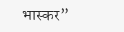भास्कर”